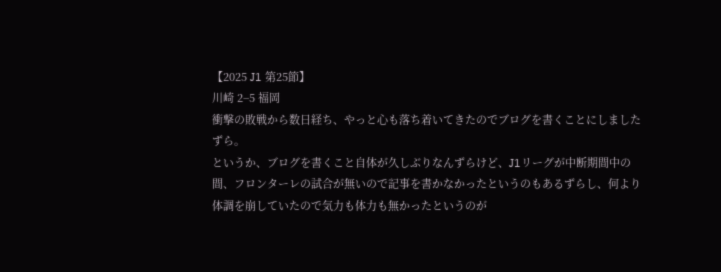【2025 J1 第25節】
川崎 2−5 福岡
衝撃の敗戦から数日経ち、やっと心も落ち着いてきたのでブログを書くことにしましたずら。
というか、ブログを書くこと自体が久しぶりなんずらけど、J1リーグが中断期間中の間、フロンターレの試合が無いので記事を書かなかったというのもあるずらし、何より体調を崩していたので気力も体力も無かったというのが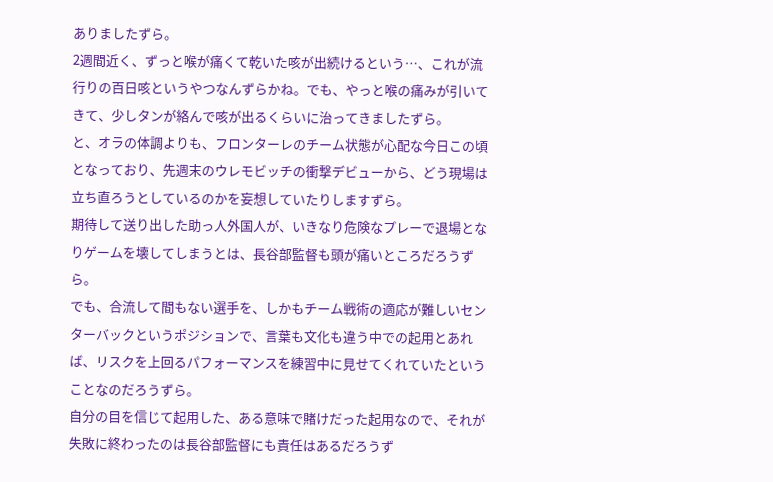ありましたずら。
2週間近く、ずっと喉が痛くて乾いた咳が出続けるという…、これが流行りの百日咳というやつなんずらかね。でも、やっと喉の痛みが引いてきて、少しタンが絡んで咳が出るくらいに治ってきましたずら。
と、オラの体調よりも、フロンターレのチーム状態が心配な今日この頃となっており、先週末のウレモビッチの衝撃デビューから、どう現場は立ち直ろうとしているのかを妄想していたりしますずら。
期待して送り出した助っ人外国人が、いきなり危険なプレーで退場となりゲームを壊してしまうとは、長谷部監督も頭が痛いところだろうずら。
でも、合流して間もない選手を、しかもチーム戦術の適応が難しいセンターバックというポジションで、言葉も文化も違う中での起用とあれば、リスクを上回るパフォーマンスを練習中に見せてくれていたということなのだろうずら。
自分の目を信じて起用した、ある意味で賭けだった起用なので、それが失敗に終わったのは長谷部監督にも責任はあるだろうず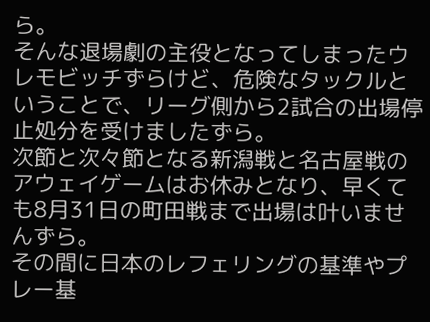ら。
そんな退場劇の主役となってしまったウレモビッチずらけど、危険なタックルということで、リーグ側から2試合の出場停止処分を受けましたずら。
次節と次々節となる新潟戦と名古屋戦のアウェイゲームはお休みとなり、早くても8月31日の町田戦まで出場は叶いませんずら。
その間に日本のレフェリングの基準やプレー基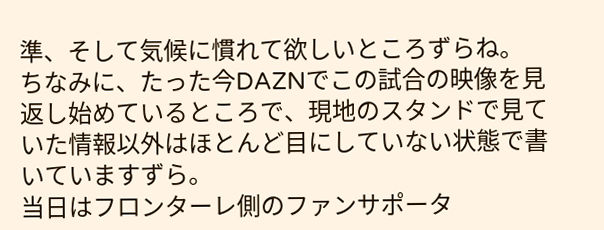準、そして気候に慣れて欲しいところずらね。
ちなみに、たった今DAZNでこの試合の映像を見返し始めているところで、現地のスタンドで見ていた情報以外はほとんど目にしていない状態で書いていますずら。
当日はフロンターレ側のファンサポータ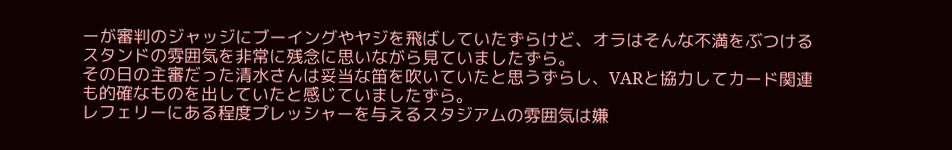ーが審判のジャッジにブーイングやヤジを飛ばしていたずらけど、オラはそんな不満をぶつけるスタンドの雰囲気を非常に残念に思いながら見ていましたずら。
その日の主審だった清水さんは妥当な笛を吹いていたと思うずらし、VARと協力してカード関連も的確なものを出していたと感じていましたずら。
レフェリーにある程度プレッシャーを与えるスタジアムの雰囲気は嫌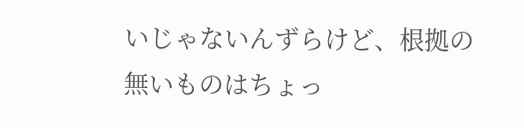いじゃないんずらけど、根拠の無いものはちょっ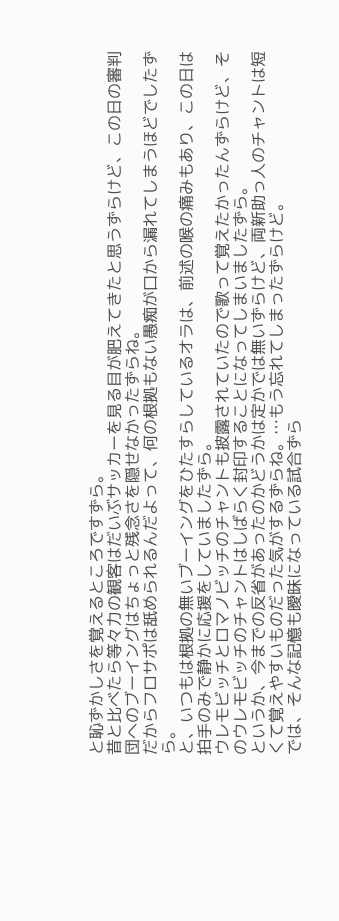と恥ずかしさを覚えるところですずら。
昔と比べたら等々力の観客はだいぶサッカーを見る目が肥えてきたと思うずらけど、この日の審判団へのブーイングはちょっと残念さを隠せなかったずらね。
だからフロサポは舐められるんだよって、何の根拠もない愚痴が口から漏れてしまうほどでしたずら。
と、いつもは根拠の無いブーイングをひたすらしているオラは、前述の喉の痛みもあり、この日は拍手のみで静かに応援をしていましたずら。
ウレモビッチとロマノビッチのチャントも披露されていたので歌って覚えたかったんずらけど、そのウレモビッチのチャントはしばらく封印することになってしまいましたずら。
というか、今までの反省があったのかどうかは定かでは無いずらけど、両新助っ人のチャントは短くて覚えやすいものだった気がするずらね。…もう忘れてしまったずらけど。
では、そんな記憶も曖昧になっている試合ずら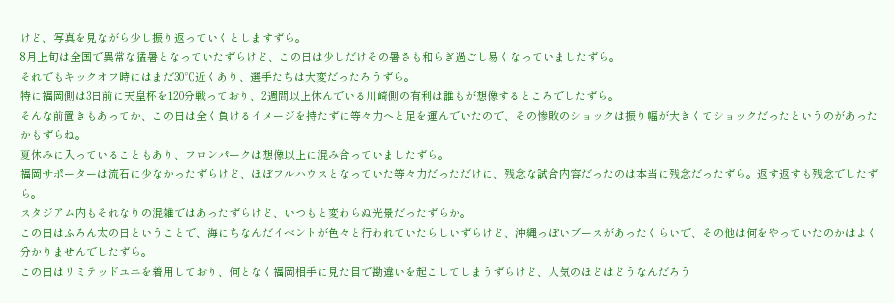けど、写真を見ながら少し振り返っていくとしますずら。
8月上旬は全国で異常な猛暑となっていたずらけど、この日は少しだけその暑さも和らぎ過ごし易くなっていましたずら。
それでもキックオフ時にはまだ30℃近くあり、選手たちは大変だったろうずら。
特に福岡側は3日前に天皇杯を120分戦っており、2週間以上休んでいる川崎側の有利は誰もが想像するところでしたずら。
そんな前置きもあってか、この日は全く負けるイメージを持たずに等々力へと足を運んでいたので、その惨敗のショックは振り幅が大きくてショックだったというのがあったかもずらね。
夏休みに入っていることもあり、フロンパークは想像以上に混み合っていましたずら。
福岡サポーターは流石に少なかったずらけど、ほぼフルハウスとなっていた等々力だっただけに、残念な試合内容だったのは本当に残念だったずら。返す返すも残念でしたずら。
スタジアム内もそれなりの混雑ではあったずらけど、いつもと変わらぬ光景だったずらか。
この日はふろん太の日ということで、海にちなんだイベントが色々と行われていたらしいずらけど、沖縄っぽいブースがあったくらいで、その他は何をやっていたのかはよく分かりませんでしたずら。
この日はリミテッドユニを着用しており、何となく福岡相手に見た目で勘違いを起こしてしまうずらけど、人気のほどはどうなんだろう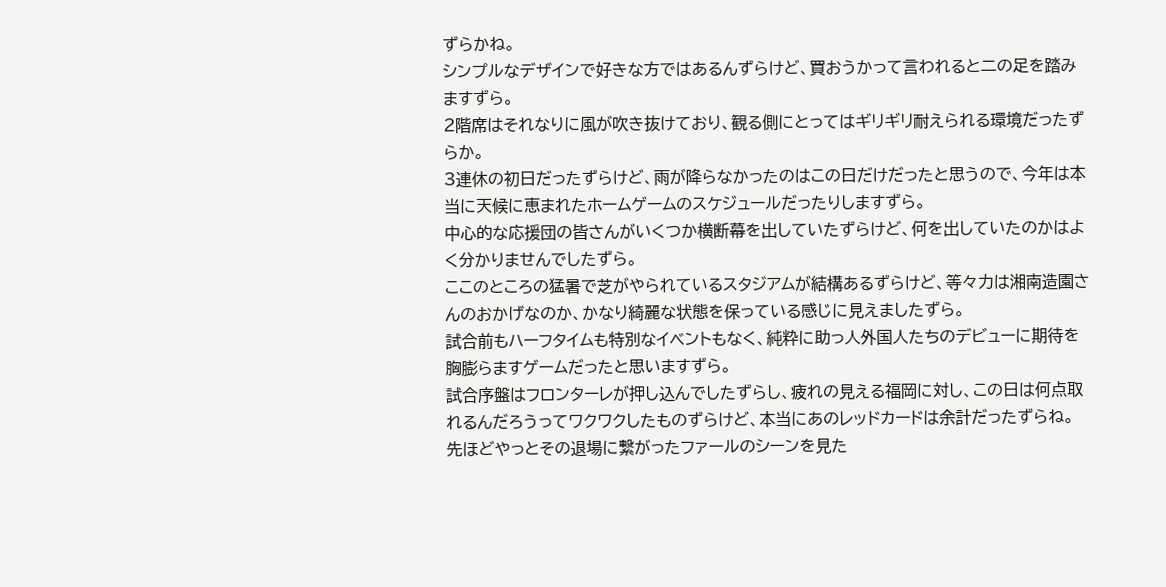ずらかね。
シンプルなデザインで好きな方ではあるんずらけど、買おうかって言われると二の足を踏みますずら。
2階席はそれなりに風が吹き抜けており、観る側にとってはギリギリ耐えられる環境だったずらか。
3連休の初日だったずらけど、雨が降らなかったのはこの日だけだったと思うので、今年は本当に天候に恵まれたホームゲームのスケジュールだったりしますずら。
中心的な応援団の皆さんがいくつか横断幕を出していたずらけど、何を出していたのかはよく分かりませんでしたずら。
ここのところの猛暑で芝がやられているスタジアムが結構あるずらけど、等々力は湘南造園さんのおかげなのか、かなり綺麗な状態を保っている感じに見えましたずら。
試合前もハーフタイムも特別なイベントもなく、純粋に助っ人外国人たちのデビューに期待を胸膨らますゲームだったと思いますずら。
試合序盤はフロンターレが押し込んでしたずらし、疲れの見える福岡に対し、この日は何点取れるんだろうってワクワクしたものずらけど、本当にあのレッドカードは余計だったずらね。
先ほどやっとその退場に繋がったファールのシーンを見た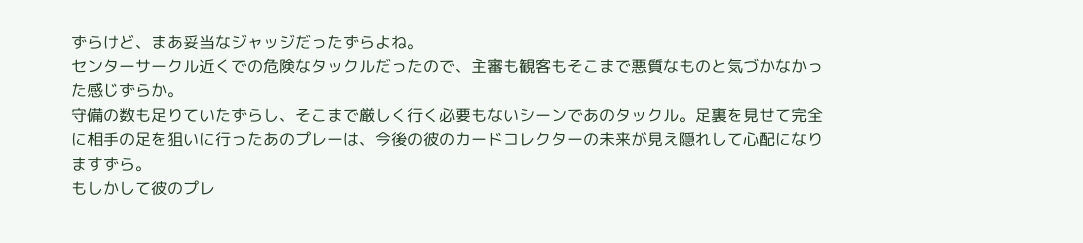ずらけど、まあ妥当なジャッジだったずらよね。
センターサークル近くでの危険なタックルだったので、主審も観客もそこまで悪質なものと気づかなかった感じずらか。
守備の数も足りていたずらし、そこまで厳しく行く必要もないシーンであのタックル。足裏を見せて完全に相手の足を狙いに行ったあのプレーは、今後の彼のカードコレクターの未来が見え隠れして心配になりますずら。
もしかして彼のプレ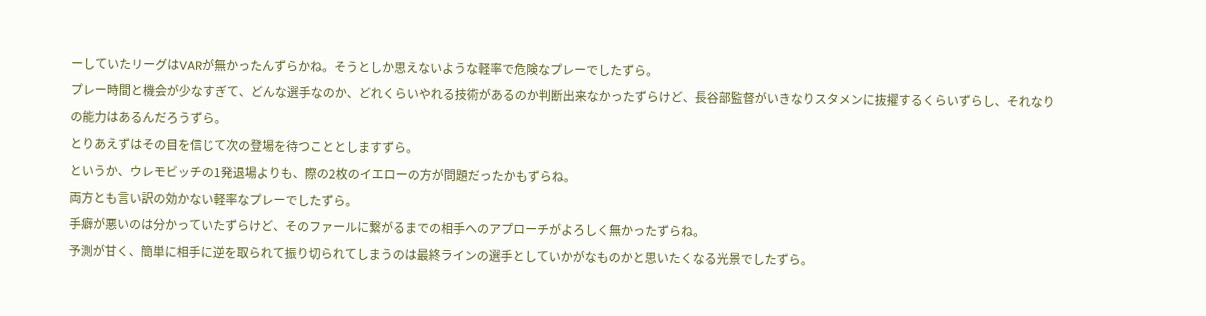ーしていたリーグはVARが無かったんずらかね。そうとしか思えないような軽率で危険なプレーでしたずら。
プレー時間と機会が少なすぎて、どんな選手なのか、どれくらいやれる技術があるのか判断出来なかったずらけど、長谷部監督がいきなりスタメンに抜擢するくらいずらし、それなりの能力はあるんだろうずら。
とりあえずはその目を信じて次の登場を待つこととしますずら。
というか、ウレモビッチの1発退場よりも、際の2枚のイエローの方が問題だったかもずらね。
両方とも言い訳の効かない軽率なプレーでしたずら。
手癖が悪いのは分かっていたずらけど、そのファールに繋がるまでの相手へのアプローチがよろしく無かったずらね。
予測が甘く、簡単に相手に逆を取られて振り切られてしまうのは最終ラインの選手としていかがなものかと思いたくなる光景でしたずら。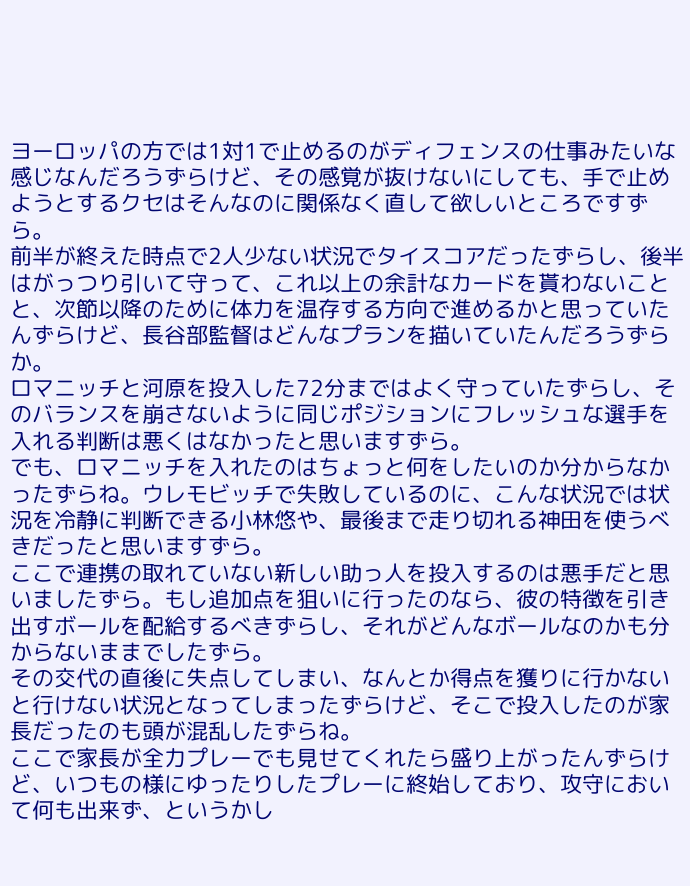ヨーロッパの方では1対1で止めるのがディフェンスの仕事みたいな感じなんだろうずらけど、その感覚が抜けないにしても、手で止めようとするクセはそんなのに関係なく直して欲しいところですずら。
前半が終えた時点で2人少ない状況でタイスコアだったずらし、後半はがっつり引いて守って、これ以上の余計なカードを貰わないことと、次節以降のために体力を温存する方向で進めるかと思っていたんずらけど、長谷部監督はどんなプランを描いていたんだろうずらか。
ロマニッチと河原を投入した72分まではよく守っていたずらし、そのバランスを崩さないように同じポジションにフレッシュな選手を入れる判断は悪くはなかったと思いますずら。
でも、ロマニッチを入れたのはちょっと何をしたいのか分からなかったずらね。ウレモビッチで失敗しているのに、こんな状況では状況を冷静に判断できる小林悠や、最後まで走り切れる神田を使うべきだったと思いますずら。
ここで連携の取れていない新しい助っ人を投入するのは悪手だと思いましたずら。もし追加点を狙いに行ったのなら、彼の特徴を引き出すボールを配給するべきずらし、それがどんなボールなのかも分からないままでしたずら。
その交代の直後に失点してしまい、なんとか得点を獲りに行かないと行けない状況となってしまったずらけど、そこで投入したのが家長だったのも頭が混乱したずらね。
ここで家長が全力プレーでも見せてくれたら盛り上がったんずらけど、いつもの様にゆったりしたプレーに終始しており、攻守において何も出来ず、というかし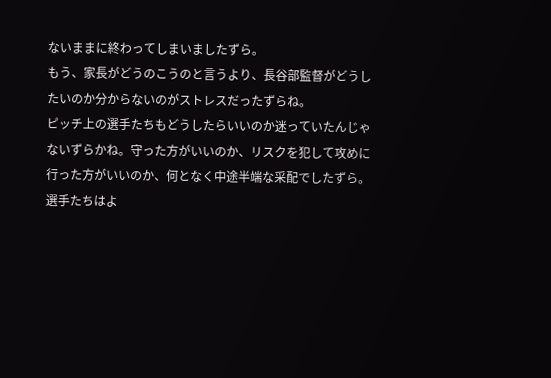ないままに終わってしまいましたずら。
もう、家長がどうのこうのと言うより、長谷部監督がどうしたいのか分からないのがストレスだったずらね。
ピッチ上の選手たちもどうしたらいいのか迷っていたんじゃないずらかね。守った方がいいのか、リスクを犯して攻めに行った方がいいのか、何となく中途半端な采配でしたずら。
選手たちはよ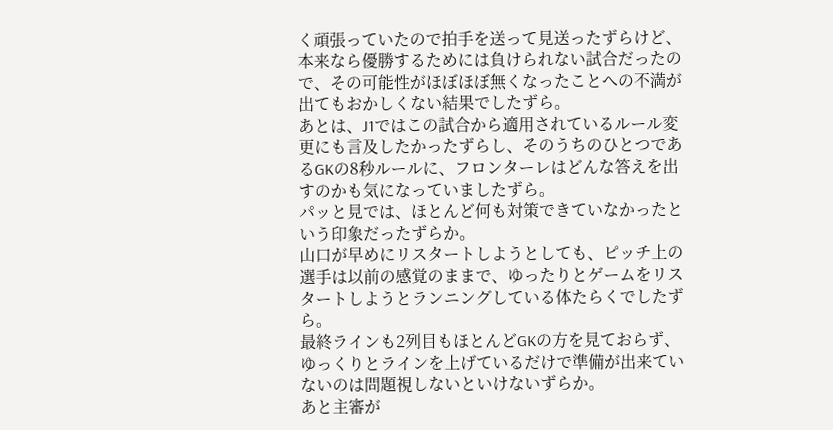く頑張っていたので拍手を送って見送ったずらけど、本来なら優勝するためには負けられない試合だったので、その可能性がほぼほぼ無くなったことへの不満が出てもおかしくない結果でしたずら。
あとは、J1ではこの試合から適用されているルール変更にも言及したかったずらし、そのうちのひとつであるGKの8秒ルールに、フロンターレはどんな答えを出すのかも気になっていましたずら。
パッと見では、ほとんど何も対策できていなかったという印象だったずらか。
山口が早めにリスタートしようとしても、ピッチ上の選手は以前の感覚のままで、ゆったりとゲームをリスタートしようとランニングしている体たらくでしたずら。
最終ラインも2列目もほとんどGKの方を見ておらず、ゆっくりとラインを上げているだけで準備が出来ていないのは問題視しないといけないずらか。
あと主審が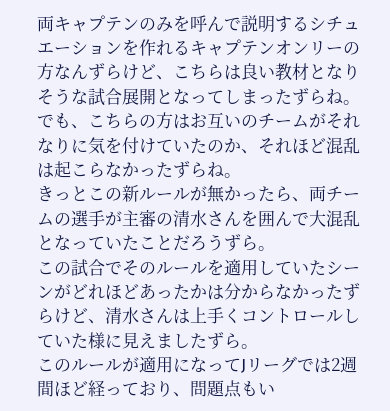両キャプテンのみを呼んで説明するシチュエーションを作れるキャプテンオンリーの方なんずらけど、こちらは良い教材となりそうな試合展開となってしまったずらね。
でも、こちらの方はお互いのチームがそれなりに気を付けていたのか、それほど混乱は起こらなかったずらね。
きっとこの新ルールが無かったら、両チームの選手が主審の清水さんを囲んで大混乱となっていたことだろうずら。
この試合でそのルールを適用していたシーンがどれほどあったかは分からなかったずらけど、清水さんは上手くコントロールしていた様に見えましたずら。
このルールが適用になってJリーグでは2週間ほど経っており、問題点もい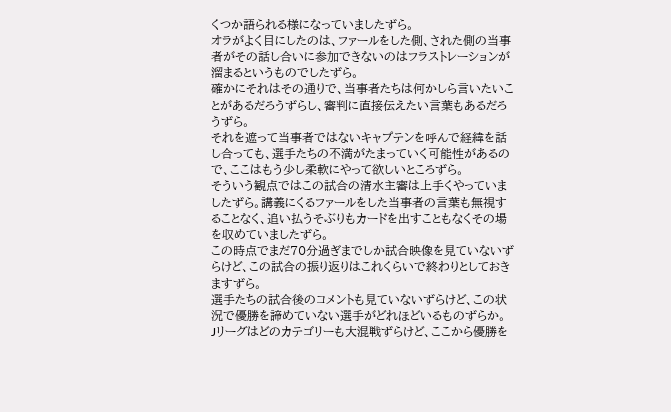くつか語られる様になっていましたずら。
オラがよく目にしたのは、ファールをした側、された側の当事者がその話し合いに参加できないのはフラストレーションが溜まるというものでしたずら。
確かにそれはその通りで、当事者たちは何かしら言いたいことがあるだろうずらし、審判に直接伝えたい言葉もあるだろうずら。
それを遮って当事者ではないキャプテンを呼んで経緯を話し合っても、選手たちの不満がたまっていく可能性があるので、ここはもう少し柔軟にやって欲しいところずら。
そういう観点ではこの試合の清水主審は上手くやっていましたずら。講義にくるファールをした当事者の言葉も無視することなく、追い払うそぶりもカードを出すこともなくその場を収めていましたずら。
この時点でまだ70分過ぎまでしか試合映像を見ていないずらけど、この試合の振り返りはこれくらいで終わりとしておきますずら。
選手たちの試合後のコメントも見ていないずらけど、この状況で優勝を諦めていない選手がどれほどいるものずらか。
Jリーグはどのカテゴリーも大混戦ずらけど、ここから優勝を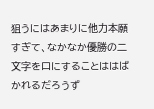狙うにはあまりに他力本願すぎて、なかなか優勝の二文字を口にすることははばかれるだろうず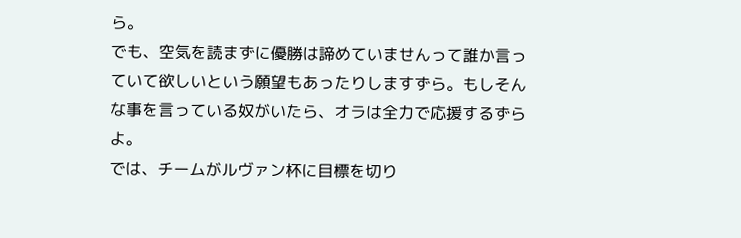ら。
でも、空気を読まずに優勝は諦めていませんって誰か言っていて欲しいという願望もあったりしますずら。もしそんな事を言っている奴がいたら、オラは全力で応援するずらよ。
では、チームがルヴァン杯に目標を切り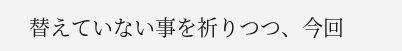替えていない事を祈りつつ、今回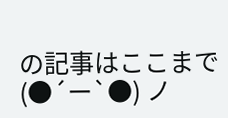の記事はここまで(●´ー`●) ノ